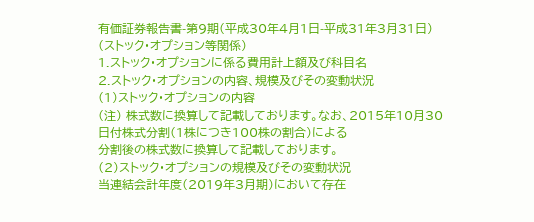有価証券報告書-第9期(平成30年4月1日-平成31年3月31日)
(ストック・オプション等関係)
1.ストック・オプションに係る費用計上額及び科目名
2.ストック・オプションの内容、規模及びその変動状況
(1)ストック・オプションの内容
(注) 株式数に換算して記載しております。なお、2015年10月30日付株式分割(1株につき100株の割合)による
分割後の株式数に換算して記載しております。
(2)ストック・オプションの規模及びその変動状況
当連結会計年度(2019年3月期)において存在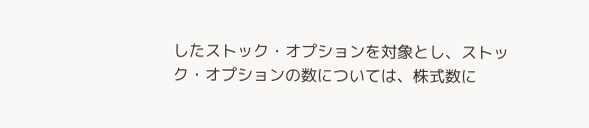したストック・オプションを対象とし、ストック・オプションの数については、株式数に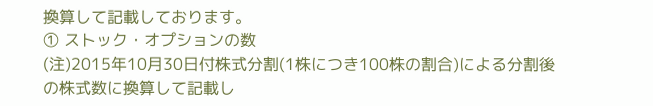換算して記載しております。
① ストック・オプションの数
(注)2015年10月30日付株式分割(1株につき100株の割合)による分割後の株式数に換算して記載し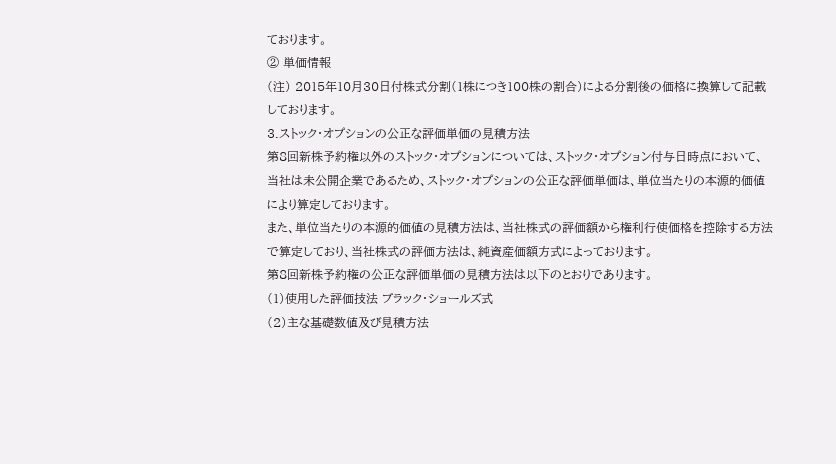ております。
② 単価情報
(注) 2015年10月30日付株式分割(1株につき100株の割合)による分割後の価格に換算して記載しております。
3.ストック・オプションの公正な評価単価の見積方法
第8回新株予約権以外のストック・オプションについては、ストック・オプション付与日時点において、当社は未公開企業であるため、ストック・オプションの公正な評価単価は、単位当たりの本源的価値により算定しております。
また、単位当たりの本源的価値の見積方法は、当社株式の評価額から権利行使価格を控除する方法で算定しており、当社株式の評価方法は、純資産価額方式によっております。
第8回新株予約権の公正な評価単価の見積方法は以下のとおりであります。
(1)使用した評価技法 ブラック・ショールズ式
(2)主な基礎数値及び見積方法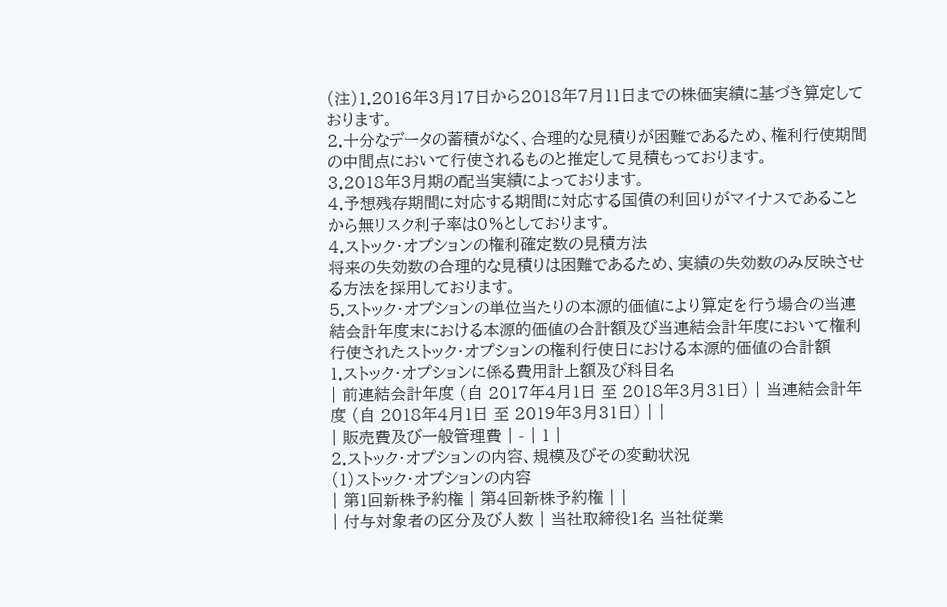(注)1.2016年3月17日から2018年7月11日までの株価実績に基づき算定しております。
2.十分なデータの蓄積がなく、合理的な見積りが困難であるため、権利行使期間の中間点において行使されるものと推定して見積もっております。
3.2018年3月期の配当実績によっております。
4.予想残存期間に対応する期間に対応する国債の利回りがマイナスであることから無リスク利子率は0%としております。
4.ストック・オプションの権利確定数の見積方法
将来の失効数の合理的な見積りは困難であるため、実績の失効数のみ反映させる方法を採用しております。
5.ストック・オプションの単位当たりの本源的価値により算定を行う場合の当連結会計年度末における本源的価値の合計額及び当連結会計年度において権利行使されたストック・オプションの権利行使日における本源的価値の合計額
1.ストック・オプションに係る費用計上額及び科目名
| 前連結会計年度 (自 2017年4月1日 至 2018年3月31日) | 当連結会計年度 (自 2018年4月1日 至 2019年3月31日) | |
| 販売費及び一般管理費 | - | 1 |
2.ストック・オプションの内容、規模及びその変動状況
(1)ストック・オプションの内容
| 第1回新株予約権 | 第4回新株予約権 | |
| 付与対象者の区分及び人数 | 当社取締役1名 当社従業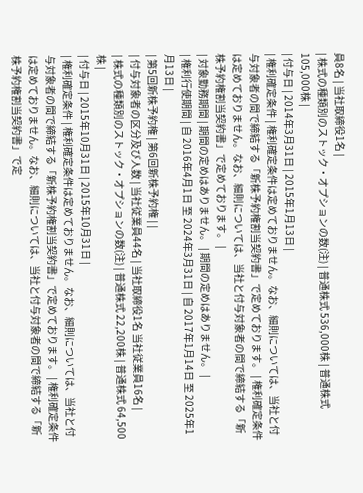員8名 | 当社取締役1名 |
| 株式の種類別のストック・オプションの数(注) | 普通株式 536,000株 | 普通株式 105,000株 |
| 付与日 | 2014年3月31日 | 2015年1月13日 |
| 権利確定条件 | 権利確定条件は定めておりません。なお、細則については、当社と付与対象者の間で締結する「新株予約権割当契約書」で定めております。 | 権利確定条件は定めておりません。なお、細則については、当社と付与対象者の間で締結する「新株予約権割当契約書」で定めております。 |
| 対象勤務期間 | 期間の定めはありません。 | 期間の定めはありません。 |
| 権利行使期間 | 自 2016年4月1日 至 2024年3月31日 | 自 2017年1月14日 至 2025年1月13日 |
| 第5回新株予約権 | 第6回新株予約権 | |
| 付与対象者の区分及び人数 | 当社従業員44名 | 当社取締役1名 当社従業員16名 |
| 株式の種類別のストック・オプションの数(注) | 普通株式 22,200株 | 普通株式 64,500株 |
| 付与日 | 2015年10月31日 | 2015年10月31日 |
| 権利確定条件 | 権利確定条件は定めておりません。なお、細則については、当社と付与対象者の間で締結する「新株予約権割当契約書」で定めております。 | 権利確定条件は定めておりません。なお、細則については、当社と付与対象者の間で締結する「新株予約権割当契約書」で定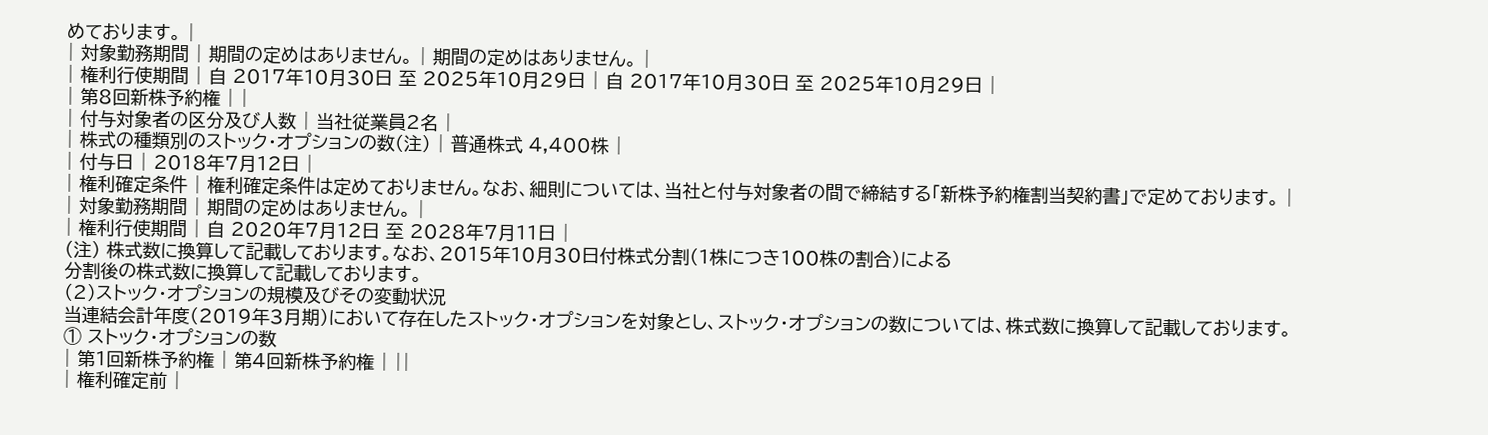めております。 |
| 対象勤務期間 | 期間の定めはありません。 | 期間の定めはありません。 |
| 権利行使期間 | 自 2017年10月30日 至 2025年10月29日 | 自 2017年10月30日 至 2025年10月29日 |
| 第8回新株予約権 | |
| 付与対象者の区分及び人数 | 当社従業員2名 |
| 株式の種類別のストック・オプションの数(注) | 普通株式 4,400株 |
| 付与日 | 2018年7月12日 |
| 権利確定条件 | 権利確定条件は定めておりません。なお、細則については、当社と付与対象者の間で締結する「新株予約権割当契約書」で定めております。 |
| 対象勤務期間 | 期間の定めはありません。 |
| 権利行使期間 | 自 2020年7月12日 至 2028年7月11日 |
(注) 株式数に換算して記載しております。なお、2015年10月30日付株式分割(1株につき100株の割合)による
分割後の株式数に換算して記載しております。
(2)ストック・オプションの規模及びその変動状況
当連結会計年度(2019年3月期)において存在したストック・オプションを対象とし、ストック・オプションの数については、株式数に換算して記載しております。
① ストック・オプションの数
| 第1回新株予約権 | 第4回新株予約権 | ||
| 権利確定前 |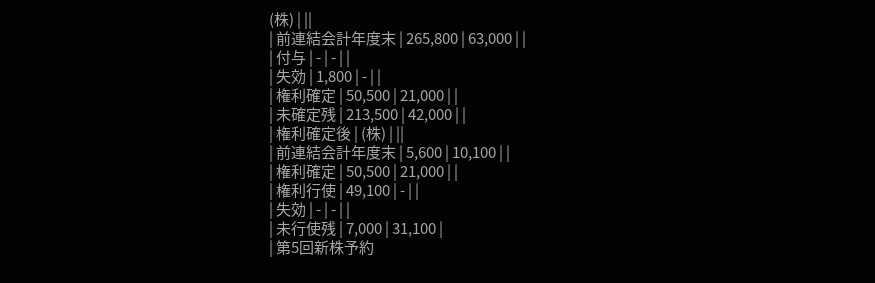(株) | ||
| 前連結会計年度末 | 265,800 | 63,000 | |
| 付与 | - | - | |
| 失効 | 1,800 | - | |
| 権利確定 | 50,500 | 21,000 | |
| 未確定残 | 213,500 | 42,000 | |
| 権利確定後 | (株) | ||
| 前連結会計年度末 | 5,600 | 10,100 | |
| 権利確定 | 50,500 | 21,000 | |
| 権利行使 | 49,100 | - | |
| 失効 | - | - | |
| 未行使残 | 7,000 | 31,100 |
| 第5回新株予約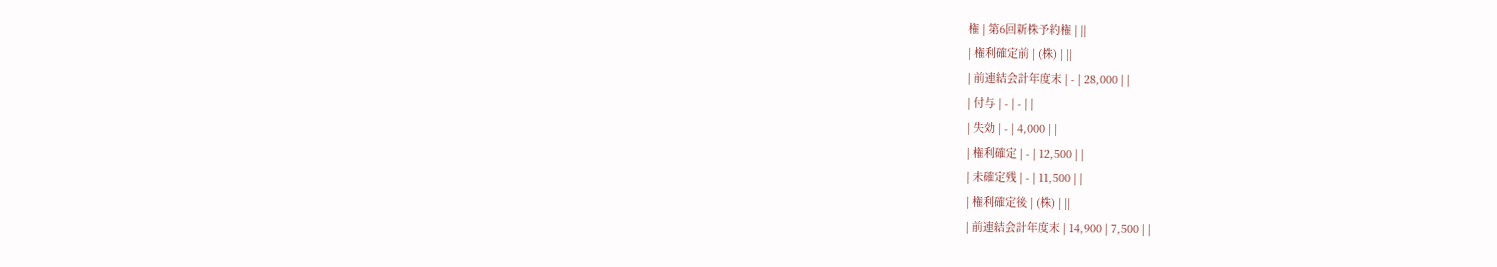権 | 第6回新株予約権 | ||
| 権利確定前 | (株) | ||
| 前連結会計年度末 | - | 28,000 | |
| 付与 | - | - | |
| 失効 | - | 4,000 | |
| 権利確定 | - | 12,500 | |
| 未確定残 | - | 11,500 | |
| 権利確定後 | (株) | ||
| 前連結会計年度末 | 14,900 | 7,500 | |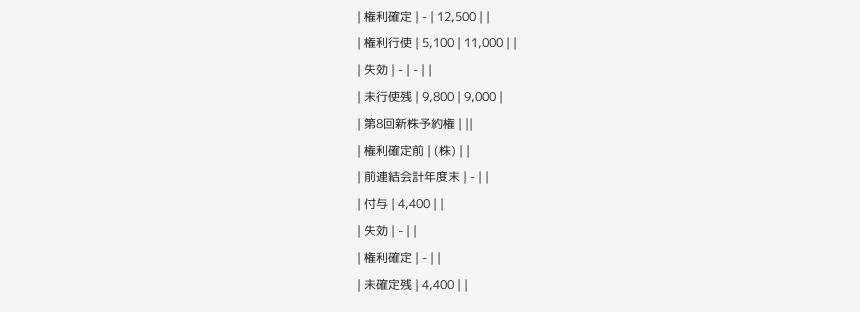| 権利確定 | - | 12,500 | |
| 権利行使 | 5,100 | 11,000 | |
| 失効 | - | - | |
| 未行使残 | 9,800 | 9,000 |
| 第8回新株予約権 | ||
| 権利確定前 | (株) | |
| 前連結会計年度末 | - | |
| 付与 | 4,400 | |
| 失効 | - | |
| 権利確定 | - | |
| 未確定残 | 4,400 | |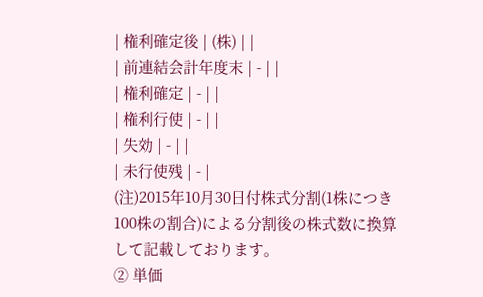| 権利確定後 | (株) | |
| 前連結会計年度末 | - | |
| 権利確定 | - | |
| 権利行使 | - | |
| 失効 | - | |
| 未行使残 | - |
(注)2015年10月30日付株式分割(1株につき100株の割合)による分割後の株式数に換算して記載しております。
② 単価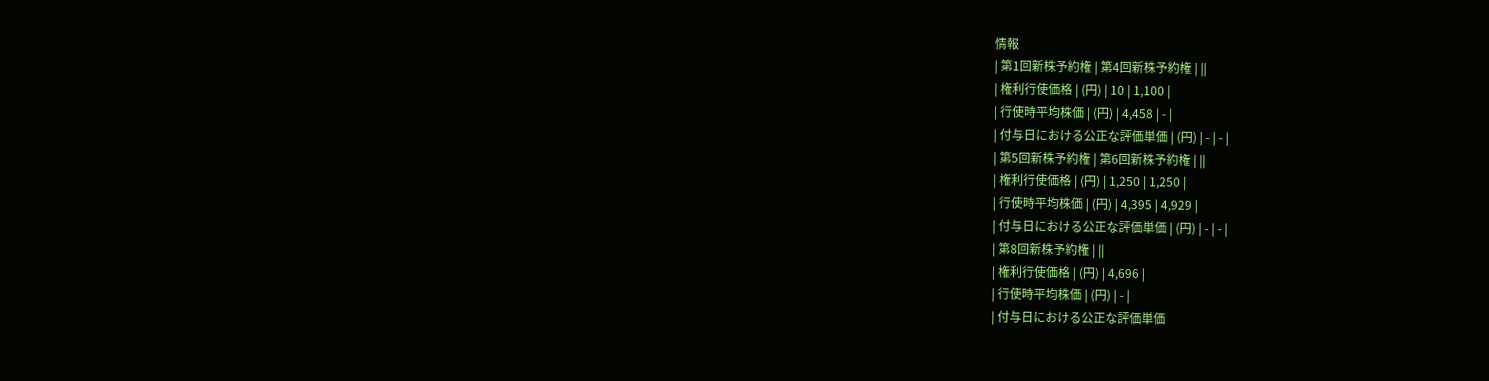情報
| 第1回新株予約権 | 第4回新株予約権 | ||
| 権利行使価格 | (円) | 10 | 1,100 |
| 行使時平均株価 | (円) | 4,458 | - |
| 付与日における公正な評価単価 | (円) | - | - |
| 第5回新株予約権 | 第6回新株予約権 | ||
| 権利行使価格 | (円) | 1,250 | 1,250 |
| 行使時平均株価 | (円) | 4,395 | 4,929 |
| 付与日における公正な評価単価 | (円) | - | - |
| 第8回新株予約権 | ||
| 権利行使価格 | (円) | 4,696 |
| 行使時平均株価 | (円) | - |
| 付与日における公正な評価単価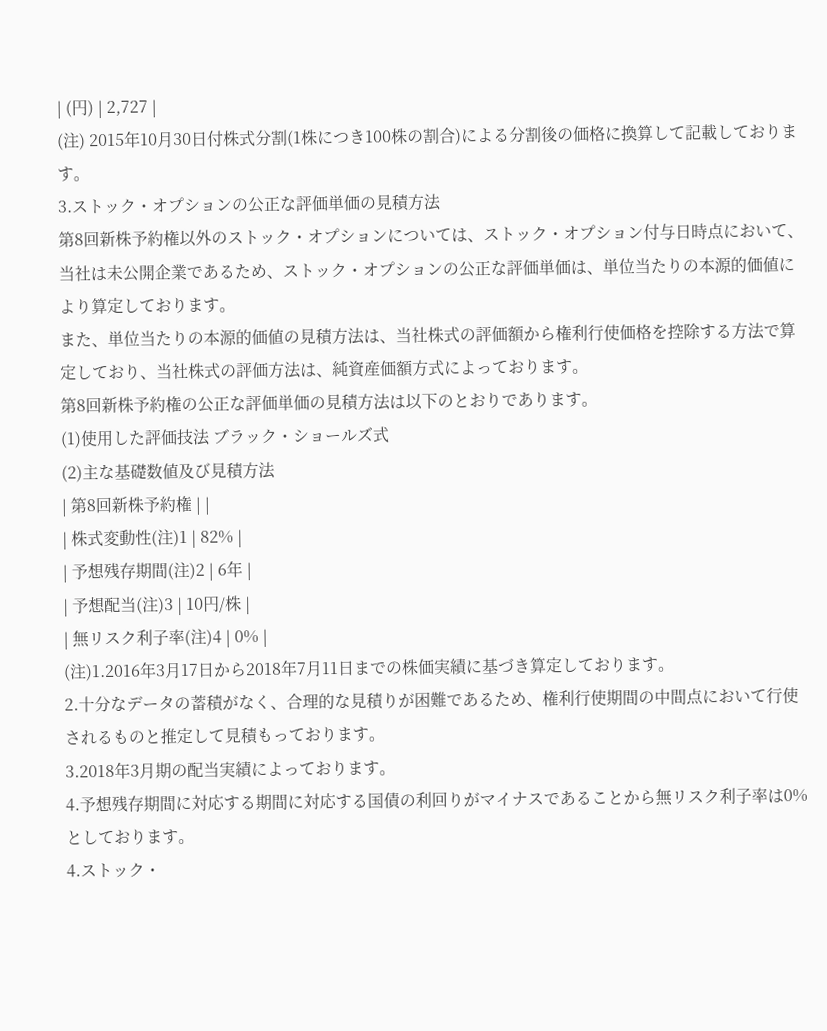| (円) | 2,727 |
(注) 2015年10月30日付株式分割(1株につき100株の割合)による分割後の価格に換算して記載しております。
3.ストック・オプションの公正な評価単価の見積方法
第8回新株予約権以外のストック・オプションについては、ストック・オプション付与日時点において、当社は未公開企業であるため、ストック・オプションの公正な評価単価は、単位当たりの本源的価値により算定しております。
また、単位当たりの本源的価値の見積方法は、当社株式の評価額から権利行使価格を控除する方法で算定しており、当社株式の評価方法は、純資産価額方式によっております。
第8回新株予約権の公正な評価単価の見積方法は以下のとおりであります。
(1)使用した評価技法 ブラック・ショールズ式
(2)主な基礎数値及び見積方法
| 第8回新株予約権 | |
| 株式変動性(注)1 | 82% |
| 予想残存期間(注)2 | 6年 |
| 予想配当(注)3 | 10円/株 |
| 無リスク利子率(注)4 | 0% |
(注)1.2016年3月17日から2018年7月11日までの株価実績に基づき算定しております。
2.十分なデータの蓄積がなく、合理的な見積りが困難であるため、権利行使期間の中間点において行使されるものと推定して見積もっております。
3.2018年3月期の配当実績によっております。
4.予想残存期間に対応する期間に対応する国債の利回りがマイナスであることから無リスク利子率は0%としております。
4.ストック・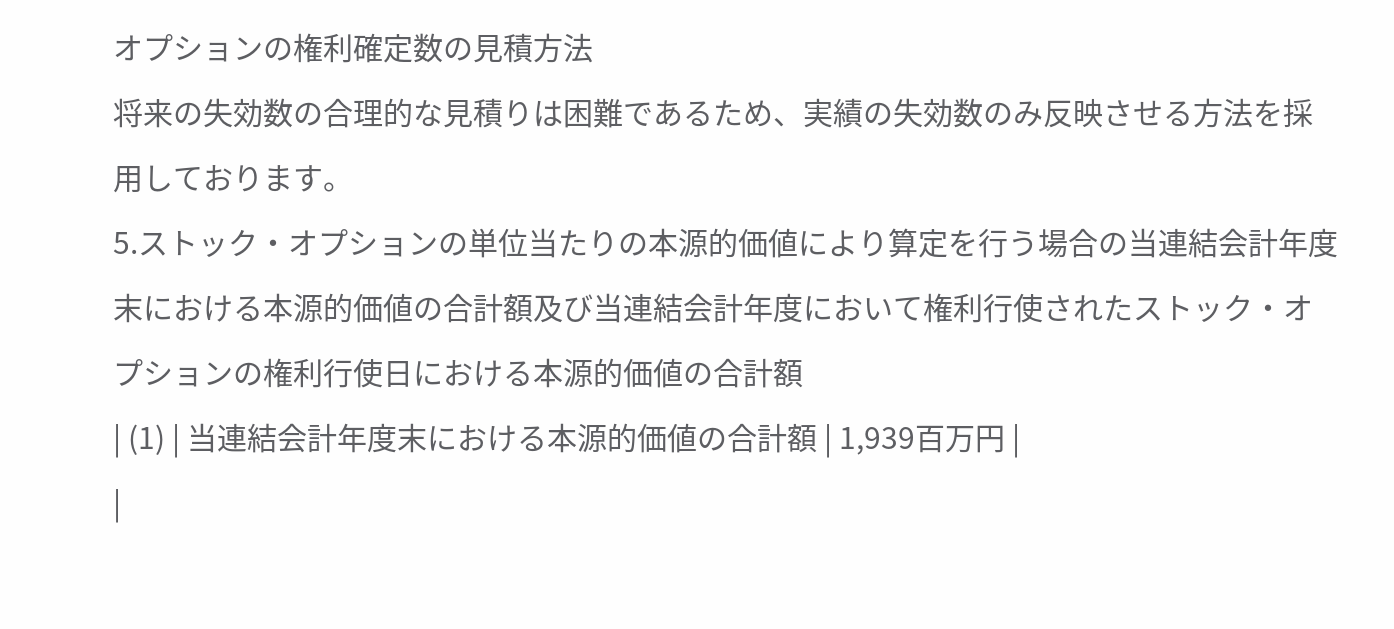オプションの権利確定数の見積方法
将来の失効数の合理的な見積りは困難であるため、実績の失効数のみ反映させる方法を採用しております。
5.ストック・オプションの単位当たりの本源的価値により算定を行う場合の当連結会計年度末における本源的価値の合計額及び当連結会計年度において権利行使されたストック・オプションの権利行使日における本源的価値の合計額
| (1) | 当連結会計年度末における本源的価値の合計額 | 1,939百万円 |
|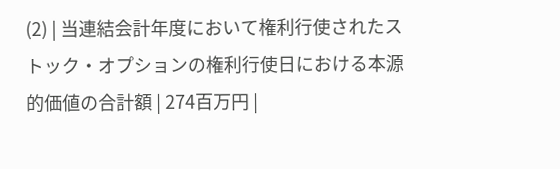(2) | 当連結会計年度において権利行使されたストック・オプションの権利行使日における本源的価値の合計額 | 274百万円 |